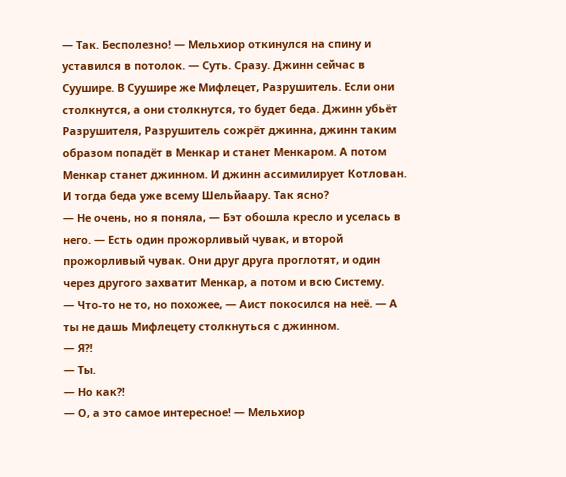— Так. Бесполезно! — Мельхиор откинулся на спину и уставился в потолок. — Суть. Сразу. Джинн сейчас в Суушире. В Суушире же Мифлецет, Разрушитель. Если они столкнутся, а они столкнутся, то будет беда. Джинн убьёт Разрушителя, Разрушитель сожрёт джинна, джинн таким образом попадёт в Менкар и станет Менкаром. А потом Менкар станет джинном. И джинн ассимилирует Котлован. И тогда беда уже всему Шельйаару. Так ясно?
— Не очень, но я поняла, — Бэт обошла кресло и уселась в него. — Есть один прожорливый чувак, и второй прожорливый чувак. Они друг друга проглотят, и один через другого захватит Менкар, а потом и всю Систему.
— Что-то не то, но похожее, — Аист покосился на неё. — А ты не дашь Мифлецету столкнуться с джинном.
— Я?!
— Ты.
— Но как?!
— О, а это самое интересное! — Мельхиор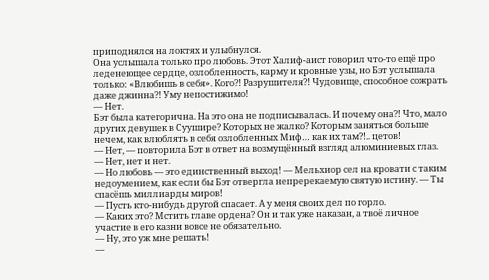приподнялся на локтях и улыбнулся.
Она услышала только про любовь. Этот Халиф-аист говорил что-то ещё про леденеющее сердце, озлобленность, карму и кровные узы, но Бэт услышала только: «Влюбишь в себя». Кого?! Разрушителя?! Чудовище, способное сожрать даже джинна?! Уму непостижимо!
— Нет.
Бэт была категорична. На это она не подписывалась. И почему она?! Что, мало других девушек в Суушире? Которых не жалко? Которым заняться больше нечем, как влюблять в себя озлобленных Миф… как их там?!.. цетов!
— Нет, — повторила Бэт в ответ на возмущённый взгляд алюминиевых глаз. — Нет, нет и нет.
— Но любовь — это единственный выход! — Мельхиор сел на кровати с таким недоумением, как если бы Бэт отвергла непререкаемую святую истину. — Ты спасёшь миллиарды миров!
— Пусть кто-нибудь другой спасает. А у меня своих дел по горло.
— Каких это? Мстить главе ордена? Он и так уже наказан, а твоё личное участие в его казни вовсе не обязательно.
— Ну, это уж мне решать!
—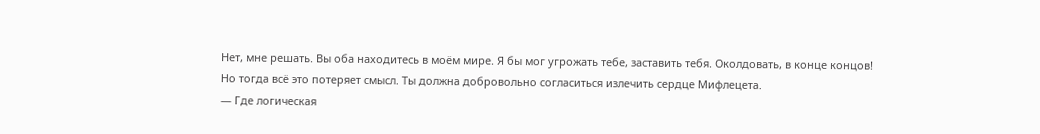Нет, мне решать. Вы оба находитесь в моём мире. Я бы мог угрожать тебе, заставить тебя. Околдовать, в конце концов! Но тогда всё это потеряет смысл. Ты должна добровольно согласиться излечить сердце Мифлецета.
— Где логическая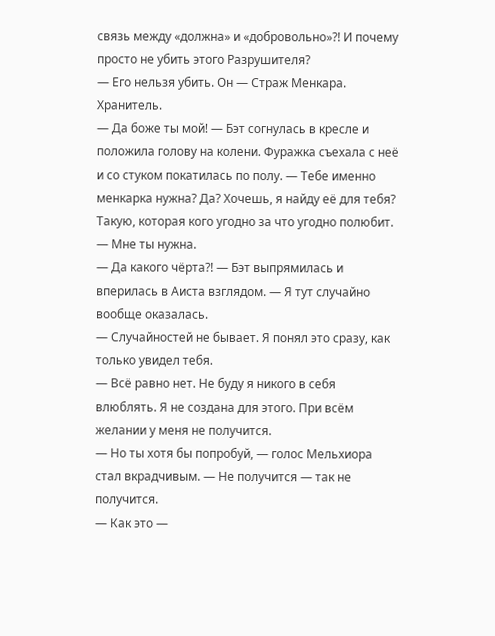связь между «должна» и «добровольно»?! И почему просто не убить этого Разрушителя?
— Его нельзя убить. Он — Страж Менкара. Хранитель.
— Да боже ты мой! — Бэт согнулась в кресле и положила голову на колени. Фуражка съехала с неё и со стуком покатилась по полу. — Тебе именно менкарка нужна? Да? Хочешь, я найду её для тебя? Такую, которая кого угодно за что угодно полюбит.
— Мне ты нужна.
— Да какого чёрта?! — Бэт выпрямилась и вперилась в Аиста взглядом. — Я тут случайно вообще оказалась.
— Случайностей не бывает. Я понял это сразу, как только увидел тебя.
— Всё равно нет. Не буду я никого в себя влюблять. Я не создана для этого. При всём желании у меня не получится.
— Но ты хотя бы попробуй, — голос Мельхиора стал вкрадчивым. — Не получится — так не получится.
— Как это —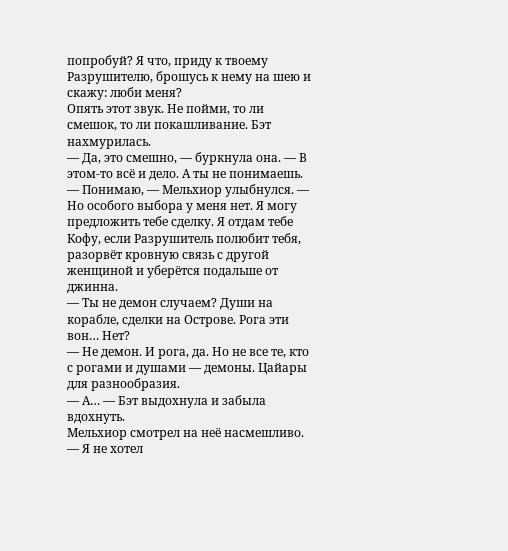попробуй? Я что, приду к твоему Разрушителю, брошусь к нему на шею и скажу: люби меня?
Опять этот звук. Не пойми, то ли смешок, то ли покашливание. Бэт нахмурилась.
— Да, это смешно, — буркнула она. — В этом-то всё и дело. А ты не понимаешь.
— Понимаю, — Мельхиор улыбнулся. — Но особого выбора у меня нет. Я могу предложить тебе сделку. Я отдам тебе Кофу, если Разрушитель полюбит тебя, разорвёт кровную связь с другой женщиной и уберётся подальше от джинна.
— Ты не демон случаем? Души на корабле, сделки на Острове. Рога эти вон… Нет?
— Не демон. И рога, да. Но не все те, кто с рогами и душами — демоны. Цайары для разнообразия.
— А… — Бэт выдохнула и забыла вдохнуть.
Мельхиор смотрел на неё насмешливо.
— Я не хотел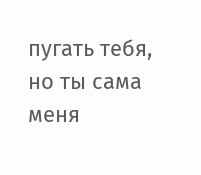пугать тебя, но ты сама меня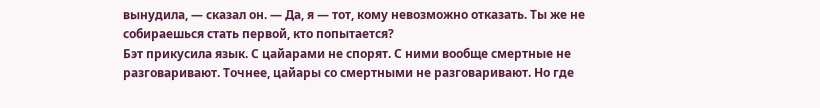вынудила, — сказал он. — Да, я — тот, кому невозможно отказать. Ты же не собираешься стать первой, кто попытается?
Бэт прикусила язык. С цайарами не спорят. С ними вообще смертные не разговаривают. Точнее, цайары со смертными не разговаривают. Но где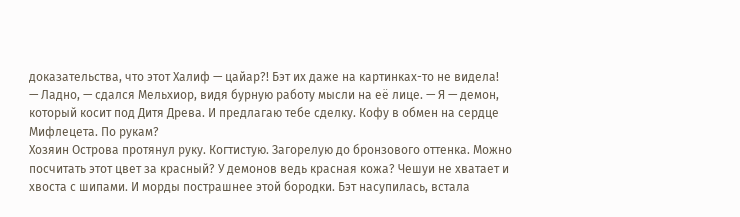доказательства, что этот Халиф — цайар?! Бэт их даже на картинках-то не видела!
— Ладно, — сдался Мельхиор, видя бурную работу мысли на её лице. — Я — демон, который косит под Дитя Древа. И предлагаю тебе сделку. Кофу в обмен на сердце Мифлецета. По рукам?
Хозяин Острова протянул руку. Когтистую. Загорелую до бронзового оттенка. Можно посчитать этот цвет за красный? У демонов ведь красная кожа? Чешуи не хватает и хвоста с шипами. И морды пострашнее этой бородки. Бэт насупилась, встала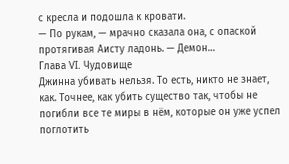с кресла и подошла к кровати.
— По рукам, — мрачно сказала она, с опаской протягивая Аисту ладонь. — Демон…
Глава VI. Чудовище
Джинна убивать нельзя. То есть, никто не знает, как. Точнее, как убить существо так, чтобы не погибли все те миры в нём, которые он уже успел поглотить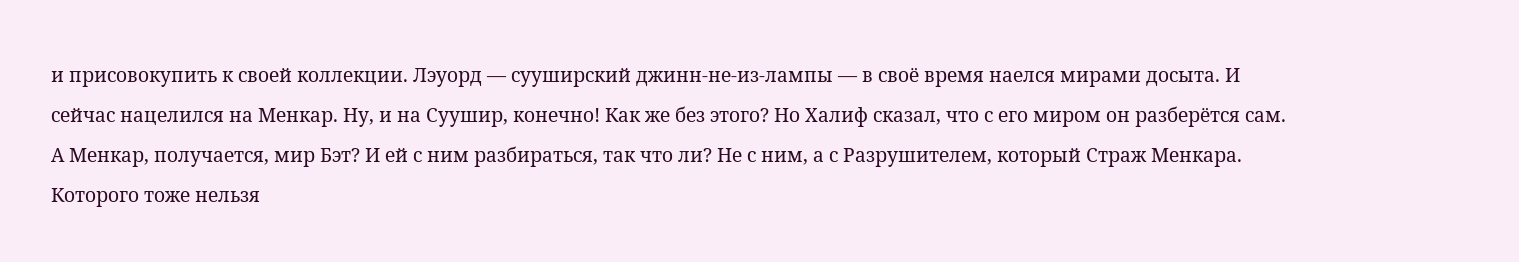и присовокупить к своей коллекции. Лэуорд — сууширский джинн-не-из-лампы — в своё время наелся мирами досыта. И сейчас нацелился на Менкар. Ну, и на Суушир, конечно! Как же без этого? Но Халиф сказал, что с его миром он разберётся сам. А Менкар, получается, мир Бэт? И ей с ним разбираться, так что ли? Не с ним, а с Разрушителем, который Страж Менкара. Которого тоже нельзя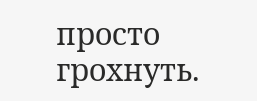просто грохнуть.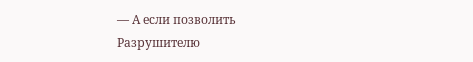— А если позволить Разрушителю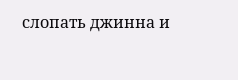слопать джинна и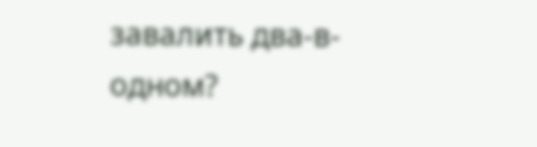завалить два-в-одном?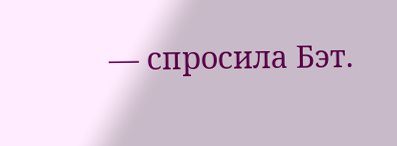— спросила Бэт.